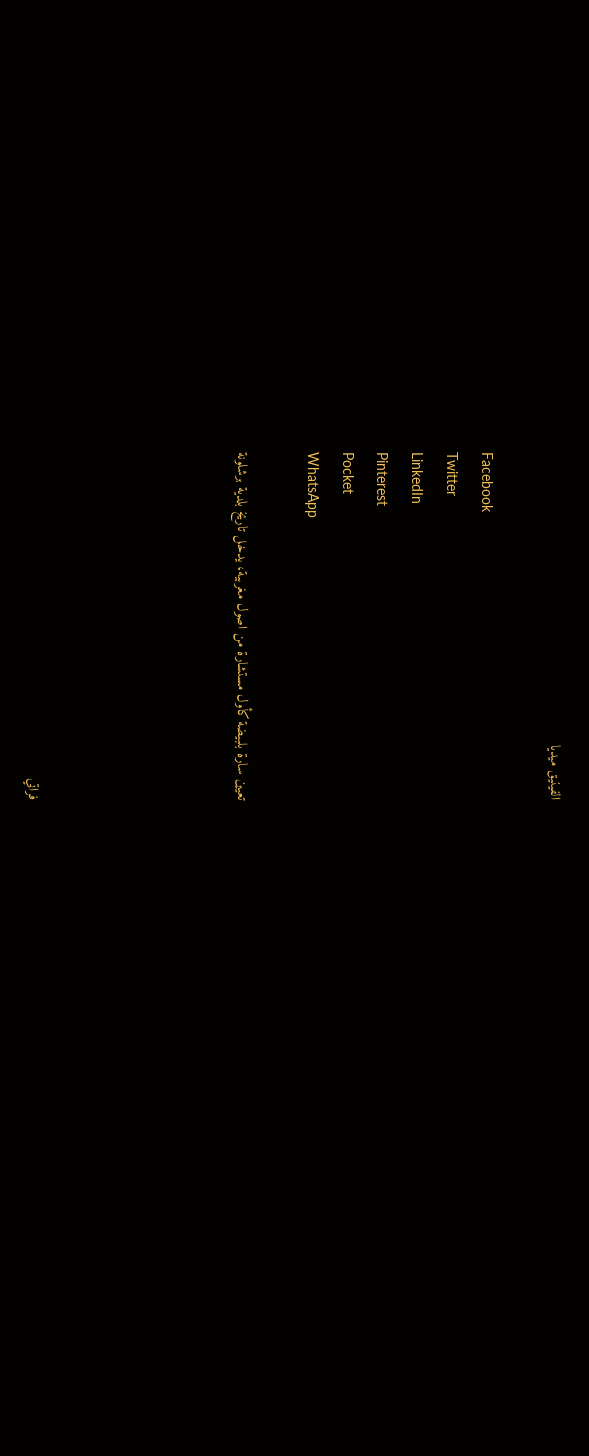الفينيق ميديا

Facebook
Twitter
LinkedIn
Pinterest
Pocket
WhatsApp

تعيين سارة بلبيضة كأول مستشارة من اصول مغربية، يدخل تاريخ بلدية برشلونة





فراتي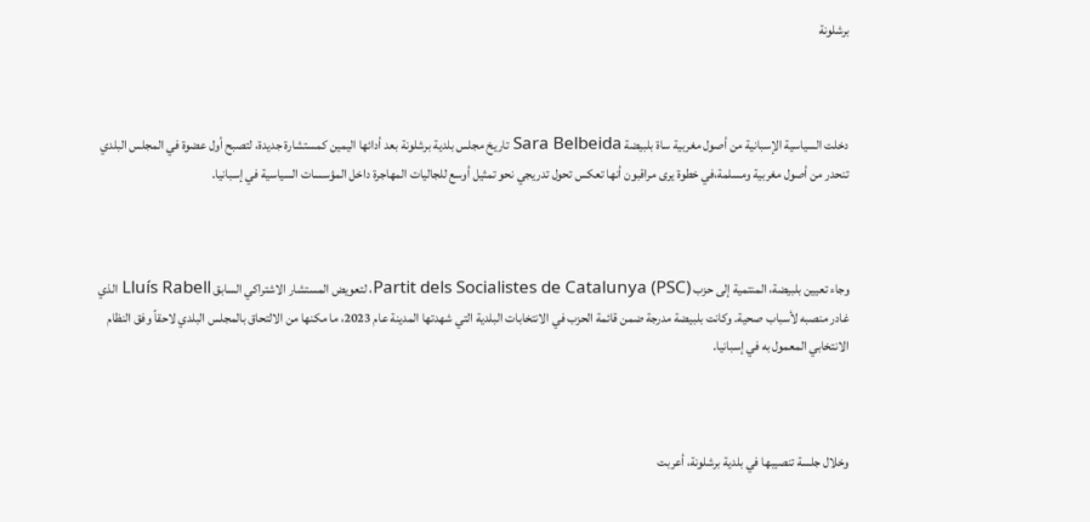برشلونة



دخلت السياسية الإسبانية من أصول مغربية ساة بلبيضة Sara Belbeida تاريخ مجلس بلدية برشلونة بعد أدائها اليمين كمستشارة جديدة، لتصبح أول عضوة في المجلس البلدي تنحدر من أصول مغربية ومسلمة،في خطوة يرى مراقبون أنها تعكس تحول تدريجي نحو تمثيل أوسع للجاليات المهاجرة داخل المؤسسات السياسية في إسبانيا.



وجاء تعيين بلبيضة، المنتمية إلى حزب Partit dels Socialistes de Catalunya (PSC)، لتعويض المستشار الاشتراكي السابق Lluís Rabell الذي غادر منصبه لأسباب صحية. وكانت بلبيضة مدرجة ضمن قائمة الحزب في الانتخابات البلدية التي شهدتها المدينة عام 2023، ما مكنها من الالتحاق بالمجلس البلدي لاحقاً وفق النظام الانتخابي المعمول به في إسبانيا.



وخلال جلسة تنصيبها في بلدية برشلونة، أعربت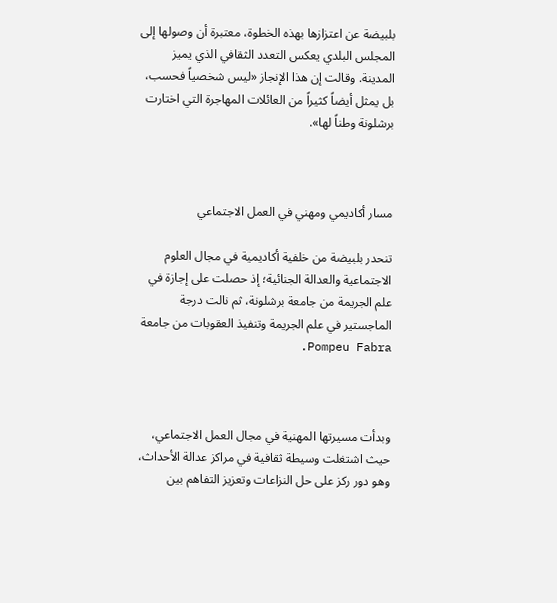بلبيضة عن اعتزازها بهذه الخطوة، معتبرة أن وصولها إلى المجلس البلدي يعكس التعدد الثقافي الذي يميز المدينة. وقالت إن هذا الإنجاز «ليس شخصياً فحسب، بل يمثل أيضاً كثيراً من العائلات المهاجرة التي اختارت برشلونة وطناً لها».



مسار أكاديمي ومهني في العمل الاجتماعي

تنحدر بلبيضة من خلفية أكاديمية في مجال العلوم الاجتماعية والعدالة الجنائية؛ إذ حصلت على إجازة في علم الجريمة من جامعة برشلونة، ثم نالت درجة الماجستير في علم الجريمة وتنفيذ العقوبات من جامعة  Pompeu Fabra.



وبدأت مسيرتها المهنية في مجال العمل الاجتماعي، حيث اشتغلت وسيطة ثقافية في مراكز عدالة الأحداث، وهو دور ركز على حل النزاعات وتعزيز التفاهم بين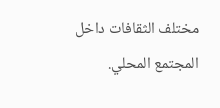مختلف الثقافات داخل المجتمع المحلي.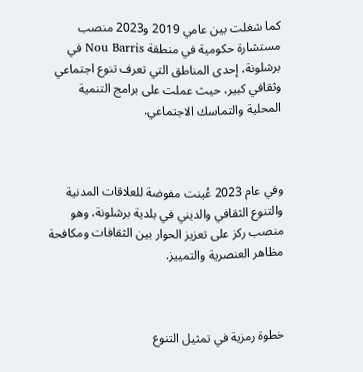كما شغلت بين عامي 2019 و2023 منصب مستشارة حكومية في منطقة Nou Barris في برشلونة، إحدى المناطق التي تعرف تنوع اجتماعي وثقافي كبير، حيث عملت على برامج التنمية المحلية والتماسك الاجتماعي.



وفي عام 2023 عُينت مفوضة للعلاقات المدنية والتنوع الثقافي والديني في بلدية برشلونة، وهو منصب ركز على تعزيز الحوار بين الثقافات ومكافحة مظاهر العنصرية والتمييز.



خطوة رمزية في تمثيل التنوع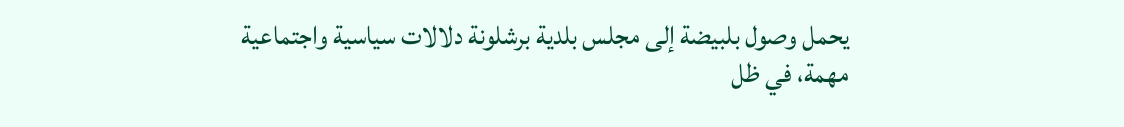يحمل وصول بلبيضة إلى مجلس بلدية برشلونة دلالات سياسية واجتماعية مهمة، في ظل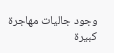وجود جاليات مهاجرة كبيرة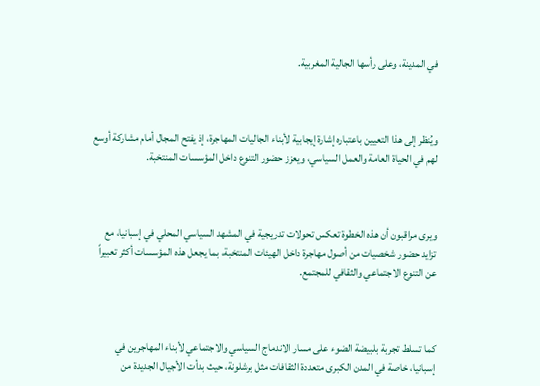في المدينة، وعلى رأسها الجالية المغربية.



ويُنظر إلى هذا التعيين باعتباره إشارة إيجابية لأبناء الجاليات المهاجرة، إذ يفتح المجال أمام مشاركة أوسع لهم في الحياة العامة والعمل السياسي، ويعزز حضور التنوع داخل المؤسسات المنتخبة.



ويرى مراقبون أن هذه الخطوة تعكس تحولات تدريجية في المشهد السياسي المحلي في إسبانيا، مع تزايد حضور شخصيات من أصول مهاجرة داخل الهيئات المنتخبة، بما يجعل هذه المؤسسات أكثر تعبيراً عن التنوع الاجتماعي والثقافي للمجتمع.



كما تسلط تجربة بلبيضة الضوء على مسار الاندماج السياسي والاجتماعي لأبناء المهاجرين في إسبانيا، خاصة في المدن الكبرى متعددة الثقافات مثل برشلونة، حيث بدأت الأجيال الجديدة من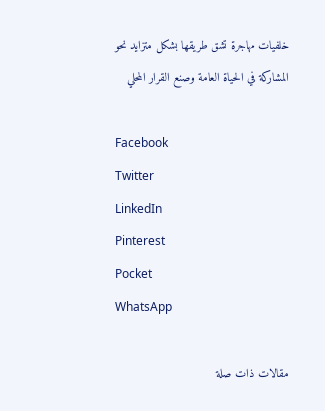خلفيات مهاجرة تشق طريقها بشكل متزايد نحو المشاركة في الحياة العامة وصنع القرار المحلي

Facebook
Twitter
LinkedIn
Pinterest
Pocket
WhatsApp

مقالات ذات صلة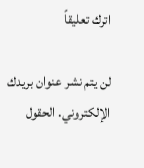اترك تعليقاً

لن يتم نشر عنوان بريدك الإلكتروني. الحقول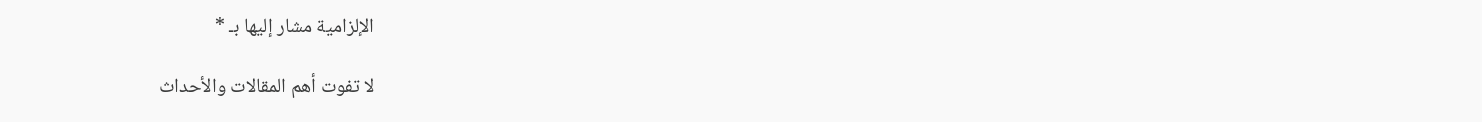الإلزامية مشار إليها بـ *

لا تفوت أهم المقالات والأحداث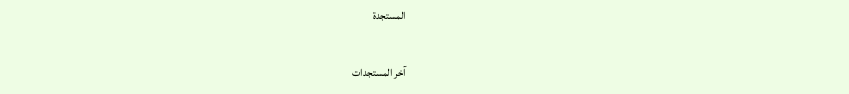المستجدة

آخر المستجدات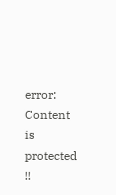error: Content is protected !!